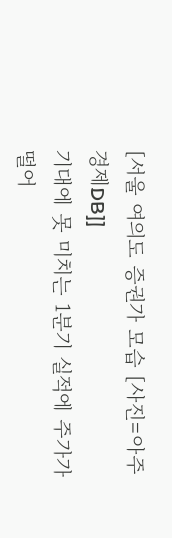[서울 여의도 증권가 모습 [사진=아주경제DB]]
기대에 못 미치는 1분기 실적에 주가가 떨어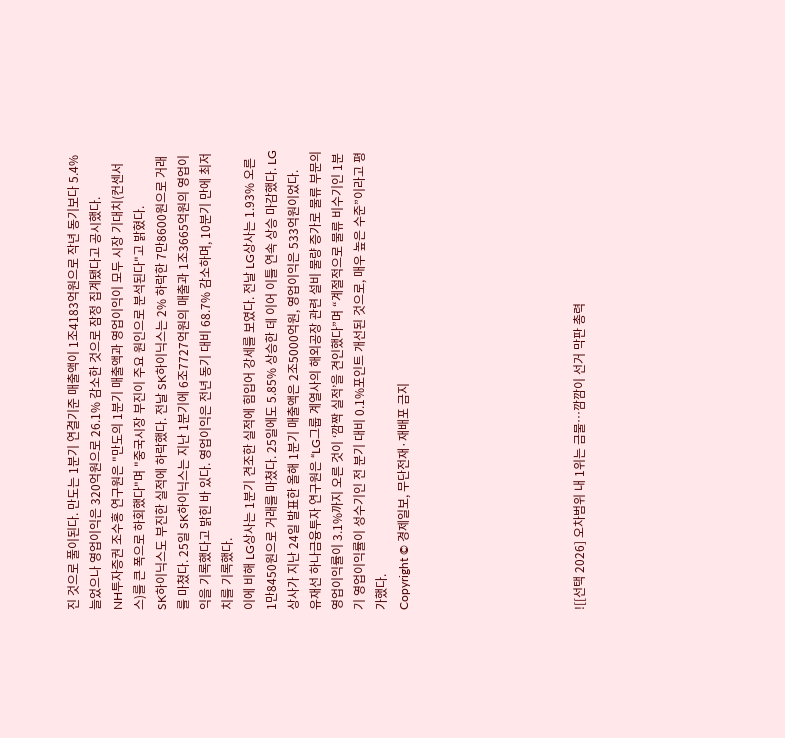진 것으로 풀이된다. 만도는 1분기 연결기준 매출액이 1조4183억원으로 작년 동기보다 5.4% 늘었으나 영업이익은 320억원으로 26.1% 감소한 것으로 잠정 집계됐다고 공시했다.
NH투자증권 조수홍 연구원은 "만도의 1분기 매출액과 영업이익이 모두 시장 기대치(컨센서스)를 큰 폭으로 하회했다"며 "중국시장 부진이 주요 원인으로 분석된다"고 밝혔다.
SK하이닉스도 부진한 실적에 하락했다. 전날 SK하이닉스는 2% 하락한 7만8600원으로 거래를 마쳤다. 25일 SK하이닉스는 지난 1분기에 6조7727억원의 매출과 1조3665억원의 영업이익을 기록했다고 밝힌 바 있다. 영업이익은 전년 동기 대비 68.7% 감소하며, 10분기 만에 최저치를 기록했다.
이에 비해 LG상사는 1분기 견조한 실적에 힘입어 강세를 보였다. 전날 LG상사는 1.93% 오른 1만8450원으로 거래를 마쳤다. 25일에도 5.85% 상승한 데 이어 이틀 연속 상승 마감했다. LG상사가 지난 24일 발표한 올해 1분기 매출액은 2조5000억원, 영업이익은 533억원이었다.
유재선 하나금융투자 연구원은 “LG그룹 계열사의 해외공장 관련 설비 물량 증가로 물류 부문의 영업이익률이 3.1%까지 오른 것이 ‘깜짝 실적’을 견인했다”며 “계절적으로 물류 비수기인 1분기 영업이익률이 성수기인 전 분기 대비 0.1%포인트 개선된 것으로, 매우 높은 수준”이라고 평가했다.
Copyright © 경제일보, 무단전재·재배포 금지







![[선택 2026] 오차범위 내 1위는 금물…깜깜이 선거 막판 총력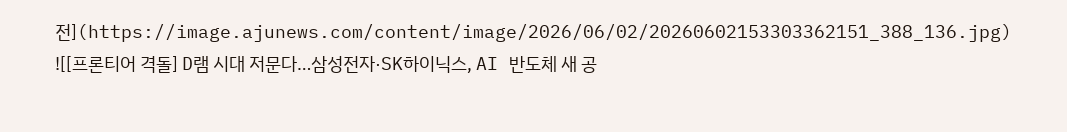전](https://image.ajunews.com/content/image/2026/06/02/20260602153303362151_388_136.jpg)
![[프론티어 격돌] D램 시대 저문다…삼성전자·SK하이닉스, AI 반도체 새 공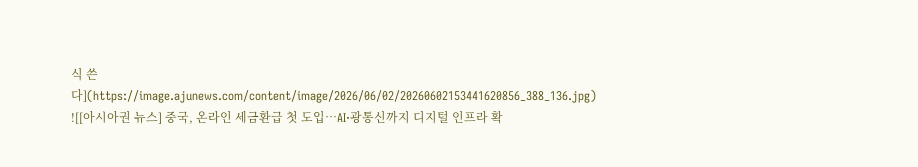식 쓴다](https://image.ajunews.com/content/image/2026/06/02/20260602153441620856_388_136.jpg)
![[아시아권 뉴스] 중국, 온라인 세금환급 첫 도입…AI·광통신까지 디지털 인프라 확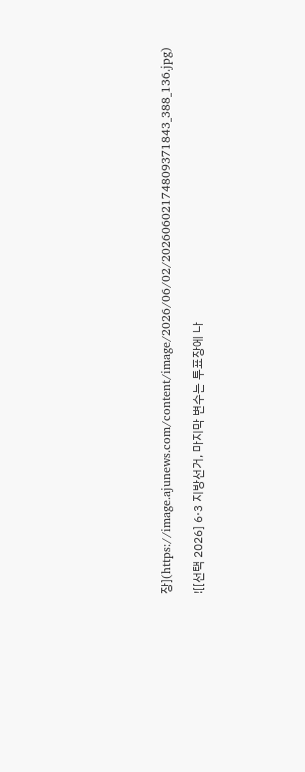장](https://image.ajunews.com/content/image/2026/06/02/20260602174809371843_388_136.jpg)

![[선택 2026] 6·3 지방선거, 마지막 변수는 투표장에 나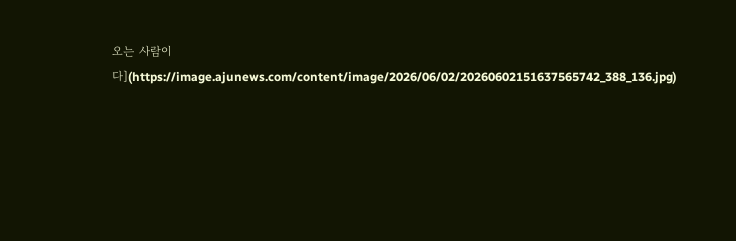오는 사람이다](https://image.ajunews.com/content/image/2026/06/02/20260602151637565742_388_136.jpg)